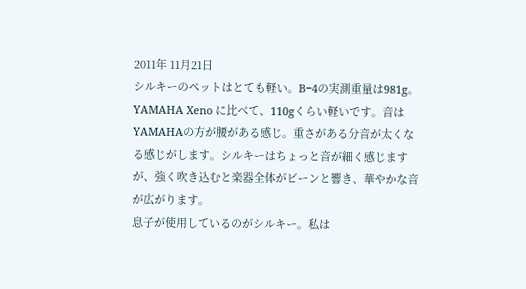2011年 11月21日
シルキーのペットはとても軽い。B−4の実測重量は981g。YAMAHA Xeno に比べて、110gくらい軽いです。音はYAMAHAの方が腰がある感じ。重さがある分音が太くなる感じがします。シルキーはちょっと音が細く感じますが、強く吹き込むと楽器全体がビーンと響き、華やかな音が広がります。
息子が使用しているのがシルキー。私は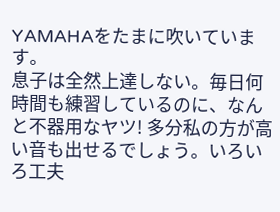YAMAHAをたまに吹いています。
息子は全然上達しない。毎日何時間も練習しているのに、なんと不器用なヤツ! 多分私の方が高い音も出せるでしょう。いろいろ工夫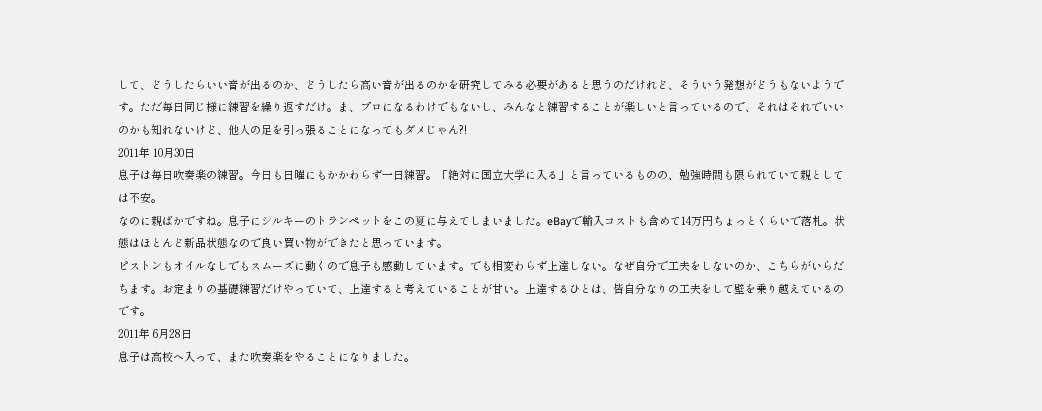して、どうしたらいい音が出るのか、どうしたら高い音が出るのかを研究してみる必要があると思うのだけれど、そういう発想がどうもないようです。ただ毎日同じ様に練習を繰り返すだけ。ま、プロになるわけでもないし、みんなと練習することが楽しいと言っているので、それはそれでいいのかも知れないけど、他人の足を引っ張ることになってもダメじゃん?!
2011年 10月30日
息子は毎日吹奏楽の練習。今日も日曜にもかかわらず一日練習。「絶対に国立大学に入る」と言っているものの、勉強時間も限られていて親としては不安。
なのに親ばかですね。息子にシルキーのトランペットをこの夏に与えてしまいました。eBayで輸入コストも含めて14万円ちょっとくらいで落札。状態はほとんど新品状態なので良い買い物ができたと思っています。
ピストンもオイルなしでもスムーズに動くので息子も感動しています。でも相変わらず上達しない。なぜ自分で工夫をしないのか、こちらがいらだちます。お定まりの基礎練習だけやっていて、上達すると考えていることが甘い。上達するひとは、皆自分なりの工夫をして壁を乗り越えているのです。
2011年 6月28日
息子は高校へ入って、また吹奏楽をやることになりました。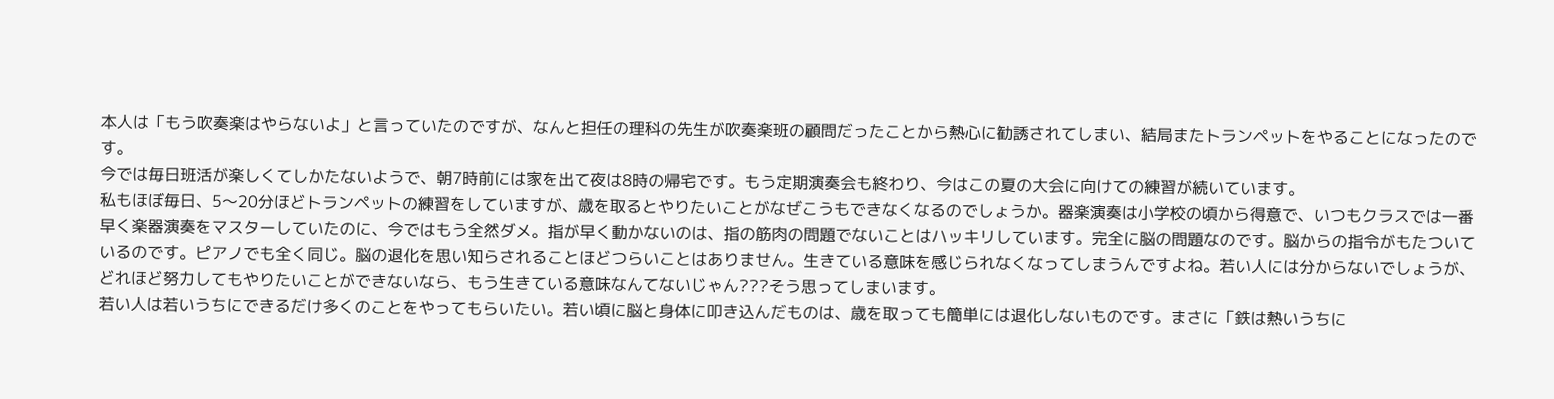本人は「もう吹奏楽はやらないよ」と言っていたのですが、なんと担任の理科の先生が吹奏楽班の顧問だったことから熱心に勧誘されてしまい、結局またトランペットをやることになったのです。
今では毎日班活が楽しくてしかたないようで、朝7時前には家を出て夜は8時の帰宅です。もう定期演奏会も終わり、今はこの夏の大会に向けての練習が続いています。
私もほぼ毎日、5〜20分ほどトランペットの練習をしていますが、歳を取るとやりたいことがなぜこうもできなくなるのでしょうか。器楽演奏は小学校の頃から得意で、いつもクラスでは一番早く楽器演奏をマスターしていたのに、今ではもう全然ダメ。指が早く動かないのは、指の筋肉の問題でないことはハッキリしています。完全に脳の問題なのです。脳からの指令がもたついているのです。ピアノでも全く同じ。脳の退化を思い知らされることほどつらいことはありません。生きている意味を感じられなくなってしまうんですよね。若い人には分からないでしょうが、どれほど努力してもやりたいことができないなら、もう生きている意味なんてないじゃん???そう思ってしまいます。
若い人は若いうちにできるだけ多くのことをやってもらいたい。若い頃に脳と身体に叩き込んだものは、歳を取っても簡単には退化しないものです。まさに「鉄は熱いうちに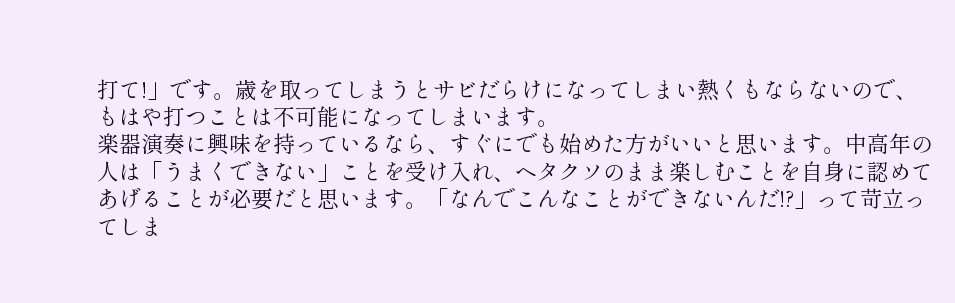打て!」です。歳を取ってしまうとサビだらけになってしまい熱くもならないので、もはや打つことは不可能になってしまいます。
楽器演奏に興味を持っているなら、すぐにでも始めた方がいいと思います。中高年の人は「うまくできない」ことを受け入れ、ヘタクソのまま楽しむことを自身に認めてあげることが必要だと思います。「なんでこんなことができないんだ!?」って苛立ってしま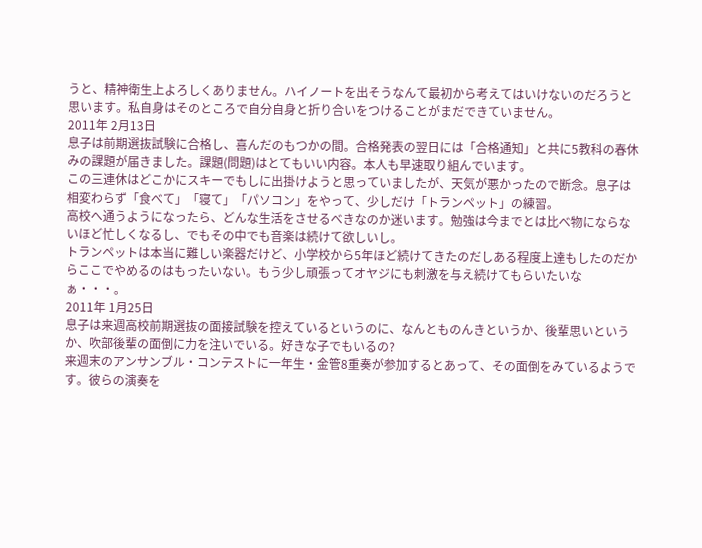うと、精神衛生上よろしくありません。ハイノートを出そうなんて最初から考えてはいけないのだろうと思います。私自身はそのところで自分自身と折り合いをつけることがまだできていません。
2011年 2月13日
息子は前期選抜試験に合格し、喜んだのもつかの間。合格発表の翌日には「合格通知」と共に5教科の春休みの課題が届きました。課題(問題)はとてもいい内容。本人も早速取り組んでいます。
この三連休はどこかにスキーでもしに出掛けようと思っていましたが、天気が悪かったので断念。息子は相変わらず「食べて」「寝て」「パソコン」をやって、少しだけ「トランペット」の練習。
高校へ通うようになったら、どんな生活をさせるべきなのか迷います。勉強は今までとは比べ物にならないほど忙しくなるし、でもその中でも音楽は続けて欲しいし。
トランペットは本当に難しい楽器だけど、小学校から5年ほど続けてきたのだしある程度上達もしたのだからここでやめるのはもったいない。もう少し頑張ってオヤジにも刺激を与え続けてもらいたいなぁ・・・。
2011年 1月25日
息子は来週高校前期選抜の面接試験を控えているというのに、なんとものんきというか、後輩思いというか、吹部後輩の面倒に力を注いでいる。好きな子でもいるの?
来週末のアンサンブル・コンテストに一年生・金管8重奏が参加するとあって、その面倒をみているようです。彼らの演奏を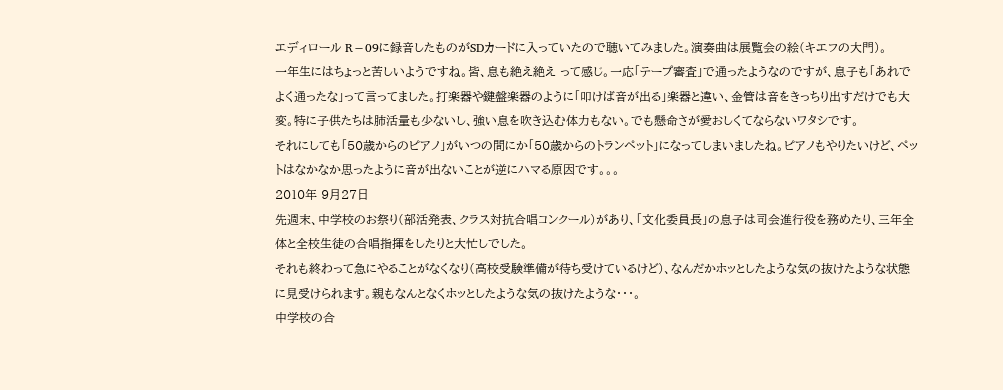エディロール R−09に録音したものがSDカードに入っていたので聴いてみました。演奏曲は展覧会の絵(キエフの大門)。
一年生にはちょっと苦しいようですね。皆、息も絶え絶え って感じ。一応「テープ審査」で通ったようなのですが、息子も「あれでよく通ったな」って言ってました。打楽器や鍵盤楽器のように「叩けば音が出る」楽器と違い、金管は音をきっちり出すだけでも大変。特に子供たちは肺活量も少ないし、強い息を吹き込む体力もない。でも懸命さが愛おしくてならないワタシです。
それにしても「50歳からのピアノ」がいつの間にか「50歳からのトランペット」になってしまいましたね。ピアノもやりたいけど、ペットはなかなか思ったように音が出ないことが逆にハマる原因です。。。
2010年 9月27日
先週末、中学校のお祭り(部活発表、クラス対抗合唱コンクール)があり、「文化委員長」の息子は司会進行役を務めたり、三年全体と全校生徒の合唱指揮をしたりと大忙しでした。
それも終わって急にやることがなくなり(高校受験準備が待ち受けているけど)、なんだかホッとしたような気の抜けたような状態に見受けられます。親もなんとなくホッとしたような気の抜けたような・・・。
中学校の合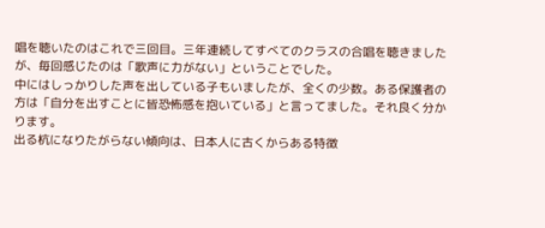唱を聴いたのはこれで三回目。三年連続してすべてのクラスの合唱を聴きましたが、毎回感じたのは「歌声に力がない」ということでした。
中にはしっかりした声を出している子もいましたが、全くの少数。ある保護者の方は「自分を出すことに皆恐怖感を抱いている」と言ってました。それ良く分かります。
出る杭になりたがらない傾向は、日本人に古くからある特徴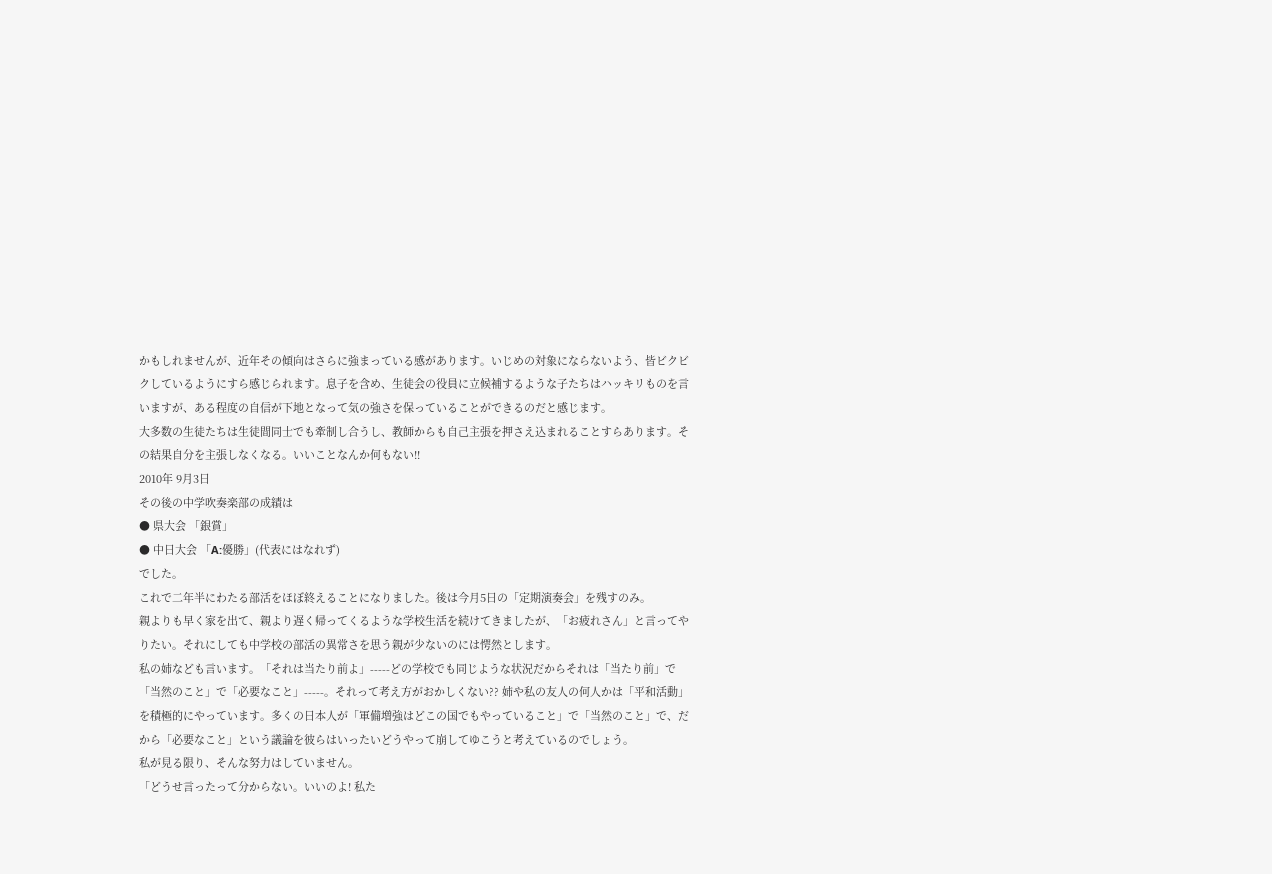かもしれませんが、近年その傾向はさらに強まっている感があります。いじめの対象にならないよう、皆ビクビクしているようにすら感じられます。息子を含め、生徒会の役員に立候補するような子たちはハッキリものを言いますが、ある程度の自信が下地となって気の強さを保っていることができるのだと感じます。
大多数の生徒たちは生徒間同士でも牽制し合うし、教師からも自己主張を押さえ込まれることすらあります。その結果自分を主張しなくなる。いいことなんか何もない!!
2010年 9月3日
その後の中学吹奏楽部の成績は
● 県大会 「銀賞」
● 中日大会 「A:優勝」(代表にはなれず)
でした。
これで二年半にわたる部活をほぼ終えることになりました。後は今月5日の「定期演奏会」を残すのみ。
親よりも早く家を出て、親より遅く帰ってくるような学校生活を続けてきましたが、「お疲れさん」と言ってやりたい。それにしても中学校の部活の異常さを思う親が少ないのには愕然とします。
私の姉なども言います。「それは当たり前よ」-----どの学校でも同じような状況だからそれは「当たり前」で「当然のこと」で「必要なこと」-----。それって考え方がおかしくない?? 姉や私の友人の何人かは「平和活動」を積極的にやっています。多くの日本人が「軍備増強はどこの国でもやっていること」で「当然のこと」で、だから「必要なこと」という議論を彼らはいったいどうやって崩してゆこうと考えているのでしょう。
私が見る限り、そんな努力はしていません。
「どうせ言ったって分からない。いいのよ! 私た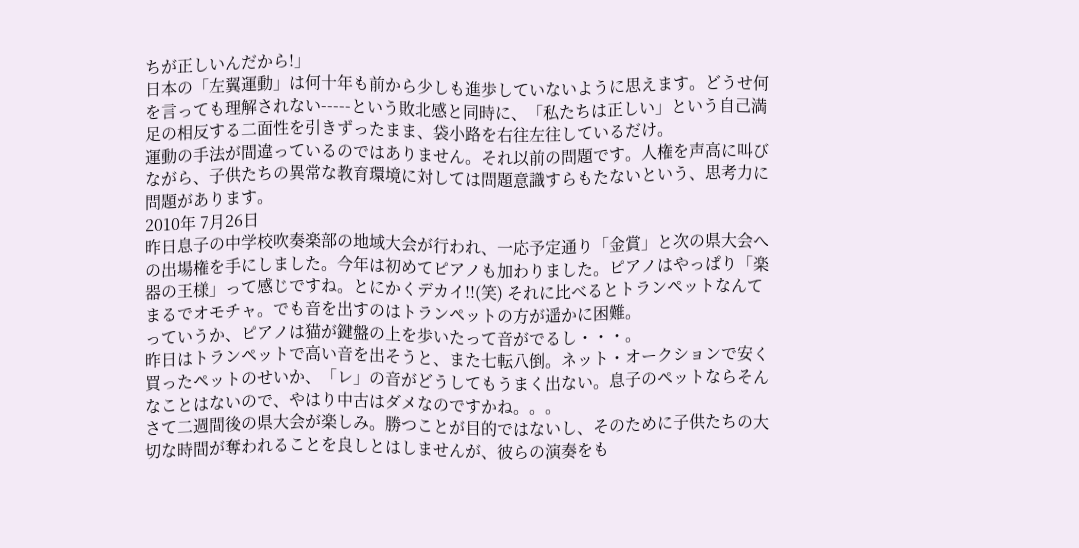ちが正しいんだから!」
日本の「左翼運動」は何十年も前から少しも進歩していないように思えます。どうせ何を言っても理解されない-----という敗北感と同時に、「私たちは正しい」という自己満足の相反する二面性を引きずったまま、袋小路を右往左往しているだけ。
運動の手法が間違っているのではありません。それ以前の問題です。人権を声高に叫びながら、子供たちの異常な教育環境に対しては問題意識すらもたないという、思考力に問題があります。
2010年 7月26日
昨日息子の中学校吹奏楽部の地域大会が行われ、一応予定通り「金賞」と次の県大会への出場権を手にしました。今年は初めてピアノも加わりました。ピアノはやっぱり「楽器の王様」って感じですね。とにかくデカイ!!(笑) それに比べるとトランペットなんてまるでオモチャ。でも音を出すのはトランペットの方が遥かに困難。
っていうか、ピアノは猫が鍵盤の上を歩いたって音がでるし・・・。
昨日はトランペットで高い音を出そうと、また七転八倒。ネット・オークションで安く買ったペットのせいか、「レ」の音がどうしてもうまく出ない。息子のペットならそんなことはないので、やはり中古はダメなのですかね。。。
さて二週間後の県大会が楽しみ。勝つことが目的ではないし、そのために子供たちの大切な時間が奪われることを良しとはしませんが、彼らの演奏をも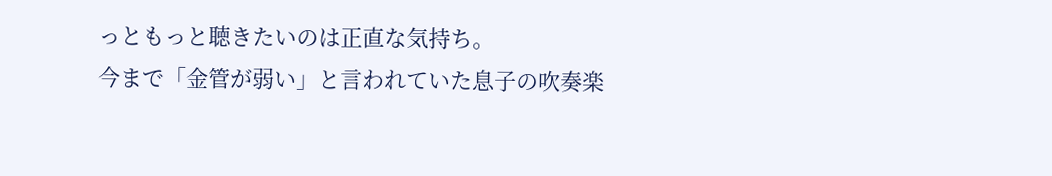っともっと聴きたいのは正直な気持ち。
今まで「金管が弱い」と言われていた息子の吹奏楽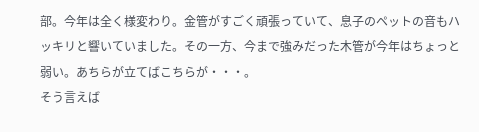部。今年は全く様変わり。金管がすごく頑張っていて、息子のペットの音もハッキリと響いていました。その一方、今まで強みだった木管が今年はちょっと弱い。あちらが立てばこちらが・・・。
そう言えば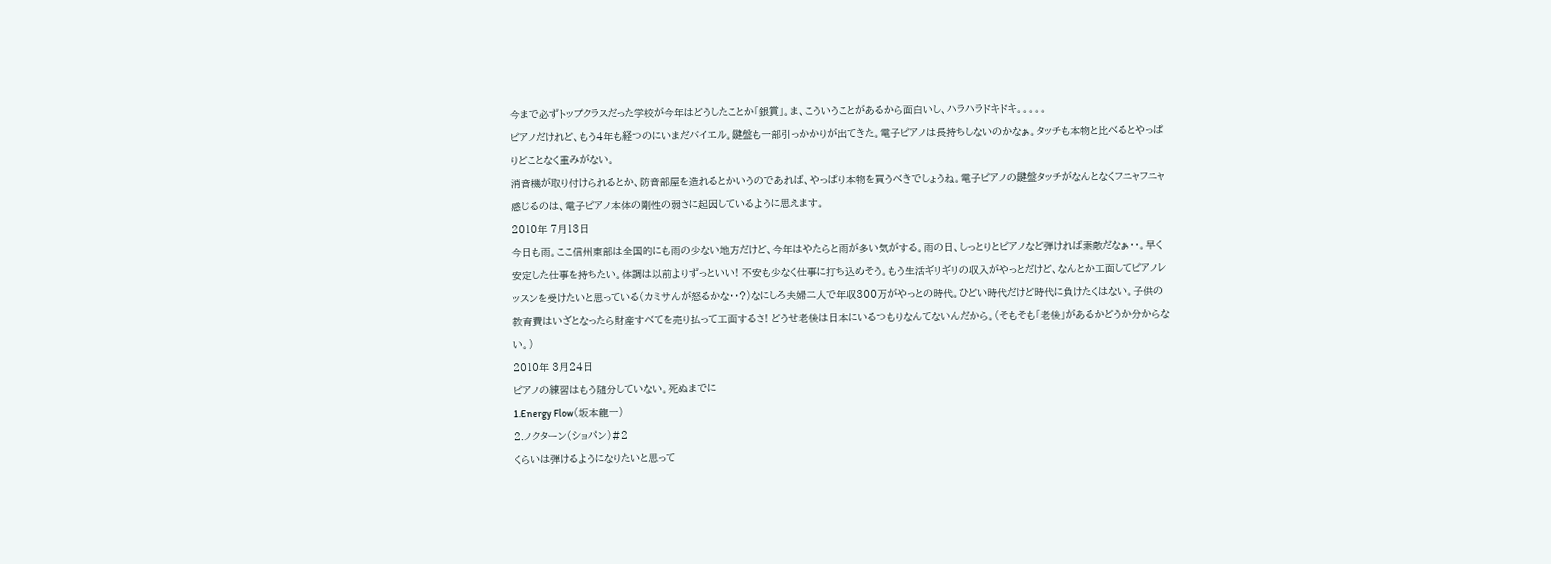今まで必ずトップクラスだった学校が今年はどうしたことか「銀賞」。ま、こういうことがあるから面白いし、ハラハラドキドキ。。。。。
ピアノだけれど、もう4年も経つのにいまだバイエル。鍵盤も一部引っかかりが出てきた。電子ピアノは長持ちしないのかなぁ。タッチも本物と比べるとやっぱりどことなく重みがない。
消音機が取り付けられるとか、防音部屋を造れるとかいうのであれば、やっぱり本物を買うべきでしょうね。電子ピアノの鍵盤タッチがなんとなくフニャフニャ感じるのは、電子ピアノ本体の剛性の弱さに起因しているように思えます。
2010年 7月13日
今日も雨。ここ信州東部は全国的にも雨の少ない地方だけど、今年はやたらと雨が多い気がする。雨の日、しっとりとピアノなど弾ければ素敵だなぁ・・。早く安定した仕事を持ちたい。体調は以前よりずっといい! 不安も少なく仕事に打ち込めそう。もう生活ギリギリの収入がやっとだけど、なんとか工面してピアノレッスンを受けたいと思っている(カミサんが怒るかな・・?)なにしろ夫婦二人で年収300万がやっとの時代。ひどい時代だけど時代に負けたくはない。子供の教育費はいざとなったら財産すべてを売り払って工面するさ! どうせ老後は日本にいるつもりなんてないんだから。(そもそも「老後」があるかどうか分からない。)
2010年 3月24日
ピアノの練習はもう随分していない。死ぬまでに
1.Energy Flow(坂本龍一)
2.ノクターン(ショパン)#2
くらいは弾けるようになりたいと思って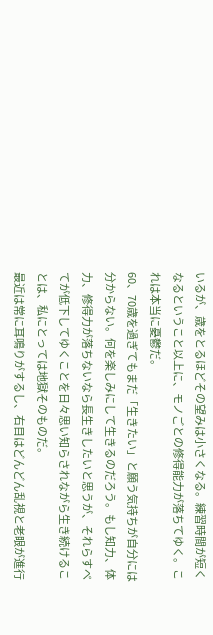いるが、歳をとるほどその望みは小さくなる。練習時間が短くなるということ以上に、モノごとの修得能力が落ちてゆく。これは本当に憂鬱だ。
60、70歳を過ぎてもまだ「生きたい」と願う気持ちが自分には分からない。何を楽しみにして生きるのだろう。もし知力、体力、修得力が落ちないなら長生きしたいと思うが、それらすべてが低下してゆくことを日々思い知らされながら生き続けることは、私にとっては地獄そのものだ。
最近は常に耳鳴りがするし、右目はどんどん乱視と老眼が進行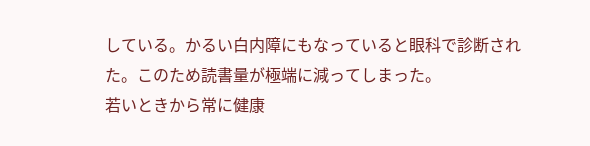している。かるい白内障にもなっていると眼科で診断された。このため読書量が極端に減ってしまった。
若いときから常に健康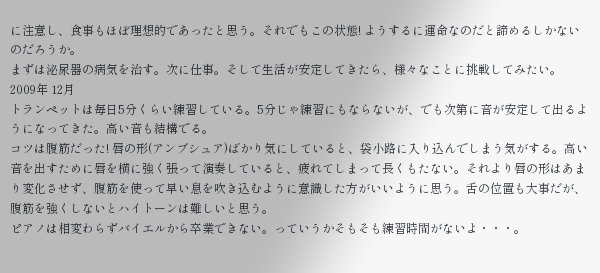に注意し、食事もほぼ理想的であったと思う。それでもこの状態! ようするに運命なのだと諦めるしかないのだろうか。
まずは泌尿器の病気を治す。次に仕事。そして生活が安定してきたら、様々なことに挑戦してみたい。
2009年 12月
トランペットは毎日5分くらい練習している。5分じゃ練習にもならないが、でも次第に音が安定して出るようになってきた。高い音も結構でる。
コツは腹筋だった! 唇の形(アンブシュア)ばかり気にしていると、袋小路に入り込んでしまう気がする。高い音を出すために唇を横に強く張って演奏していると、疲れてしまって長くもたない。それより唇の形はあまり変化させず、腹筋を使って早い息を吹き込むように意識した方がいいように思う。舌の位置も大事だが、腹筋を強くしないとハイトーンは難しいと思う。
ピアノは相変わらずバイエルから卒業できない。っていうかそもそも練習時間がないよ・・・。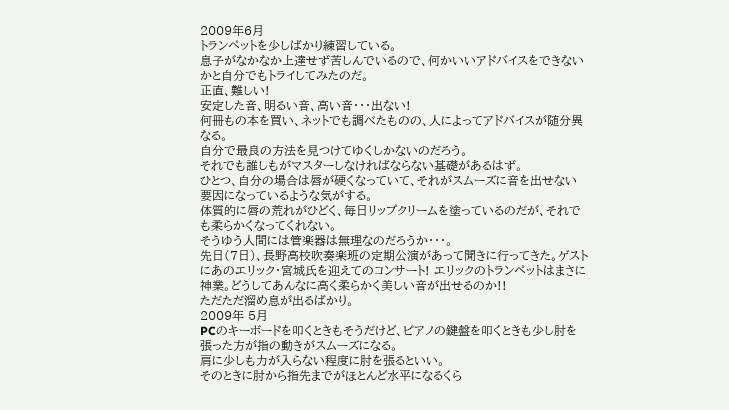2009年6月
トランペットを少しばかり練習している。
息子がなかなか上達せず苦しんでいるので、何かいいアドバイスをできないかと自分でもトライしてみたのだ。
正直、難しい!
安定した音、明るい音、高い音・・・出ない!
何冊もの本を買い、ネットでも調べたものの、人によってアドバイスが随分異なる。
自分で最良の方法を見つけてゆくしかないのだろう。
それでも誰しもがマスターしなければならない基礎があるはず。
ひとつ、自分の場合は唇が硬くなっていて、それがスムーズに音を出せない要因になっているような気がする。
体質的に唇の荒れがひどく、毎日リップクリームを塗っているのだが、それでも柔らかくなってくれない。
そうゆう人間には管楽器は無理なのだろうか・・・。
先日(7日)、長野高校吹奏楽班の定期公演があって聞きに行ってきた。ゲストにあのエリック・宮城氏を迎えてのコンサート! エリックのトランペットはまさに神業。どうしてあんなに高く柔らかく美しい音が出せるのか!!
ただただ溜め息が出るばかり。
2009年 5月
PCのキーボードを叩くときもそうだけど、ピアノの鍵盤を叩くときも少し肘を張った方が指の動きがスムーズになる。
肩に少しも力が入らない程度に肘を張るといい。
そのときに肘から指先までがほとんど水平になるくら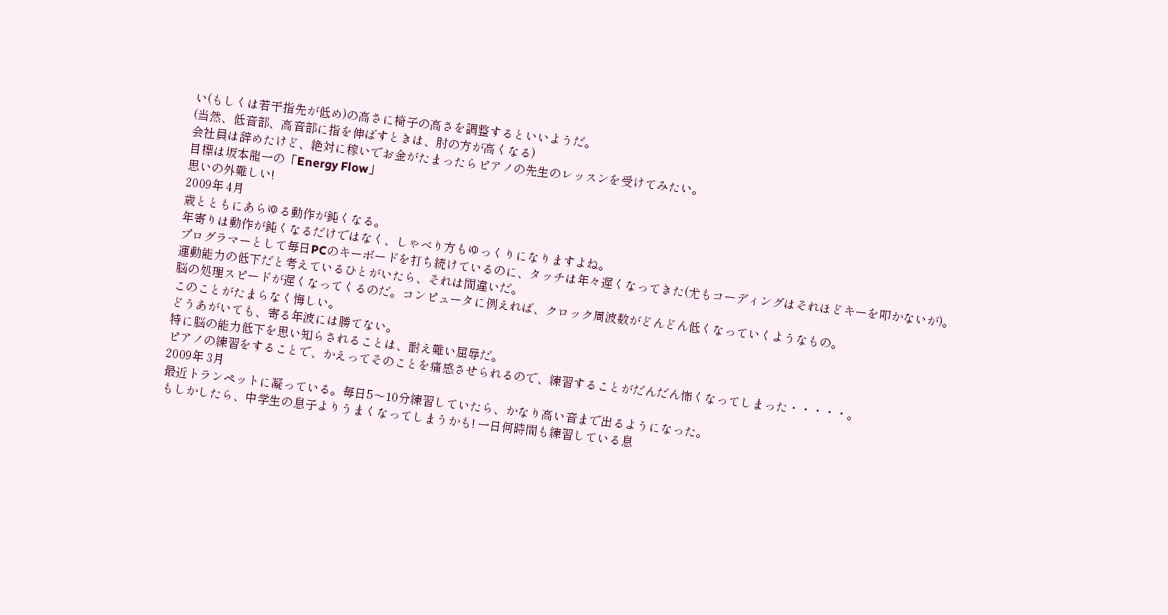い(もしくは若干指先が低め)の高さに椅子の高さを調整するといいようだ。
(当然、低音部、高音部に指を伸ばすときは、肘の方が高くなる)
会社員は辞めたけど、絶対に稼いでお金がたまったらピアノの先生のレッスンを受けてみたい。
目標は坂本龍一の「Energy Flow」
思いの外難しい!
2009年 4月
歳とともにあらゆる動作が鈍くなる。
年寄りは動作が鈍くなるだけではなく、しゃべり方もゆっくりになりますよね。
プログラマーとして毎日PCのキーボードを打ち続けているのに、タッチは年々遅くなってきた(尤もコーディングはそれほどキーを叩かないが)。
運動能力の低下だと考えているひとがいたら、それは間違いだ。
脳の処理スピードが遅くなってくるのだ。コンピュータに例えれば、クロック周波数がどんどん低くなっていくようなもの。
このことがたまらなく悔しい。
どうあがいても、寄る年波には勝てない。
特に脳の能力低下を思い知らされることは、耐え難い屈辱だ。
ピアノの練習をすることで、かえってそのことを痛感させられるので、練習することがだんだん怖くなってしまった・・・・・。
2009年 3月
最近トランペットに凝っている。毎日5〜10分練習していたら、かなり高い音まで出るようになった。
もしかしたら、中学生の息子よりうまくなってしまうかも! 一日何時間も練習している息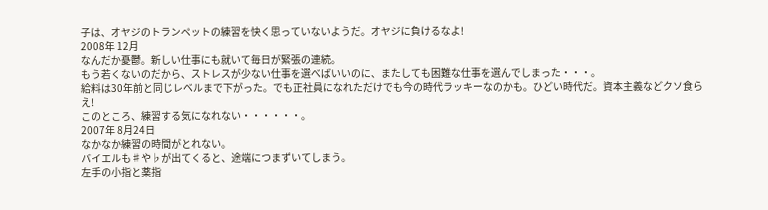子は、オヤジのトランペットの練習を快く思っていないようだ。オヤジに負けるなよ!
2008年 12月
なんだか憂鬱。新しい仕事にも就いて毎日が緊張の連続。
もう若くないのだから、ストレスが少ない仕事を選べばいいのに、またしても困難な仕事を選んでしまった・・・。
給料は30年前と同じレベルまで下がった。でも正社員になれただけでも今の時代ラッキーなのかも。ひどい時代だ。資本主義などクソ食らえ!
このところ、練習する気になれない・・・・・・。
2007年 8月24日
なかなか練習の時間がとれない。
バイエルも♯や♭が出てくると、途端につまずいてしまう。
左手の小指と薬指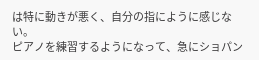は特に動きが悪く、自分の指にように感じない。
ピアノを練習するようになって、急にショパン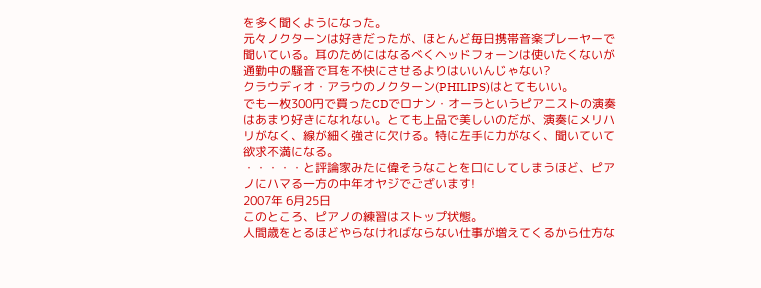を多く聞くようになった。
元々ノクターンは好きだったが、ほとんど毎日携帯音楽プレーヤーで聞いている。耳のためにはなるべくヘッドフォーンは使いたくないが通勤中の騒音で耳を不快にさせるよりはいいんじゃない?
クラウディオ・アラウのノクターン(PHILIPS)はとてもいい。
でも一枚300円で買ったCDでロナン・オーラというピアニストの演奏はあまり好きになれない。とても上品で美しいのだが、演奏にメリハリがなく、線が細く強さに欠ける。特に左手に力がなく、聞いていて欲求不満になる。
・・・・・と評論家みたに偉そうなことを口にしてしまうほど、ピアノにハマる一方の中年オヤジでございます!
2007年 6月25日
このところ、ピアノの練習はストップ状態。
人間歳をとるほどやらなければならない仕事が増えてくるから仕方な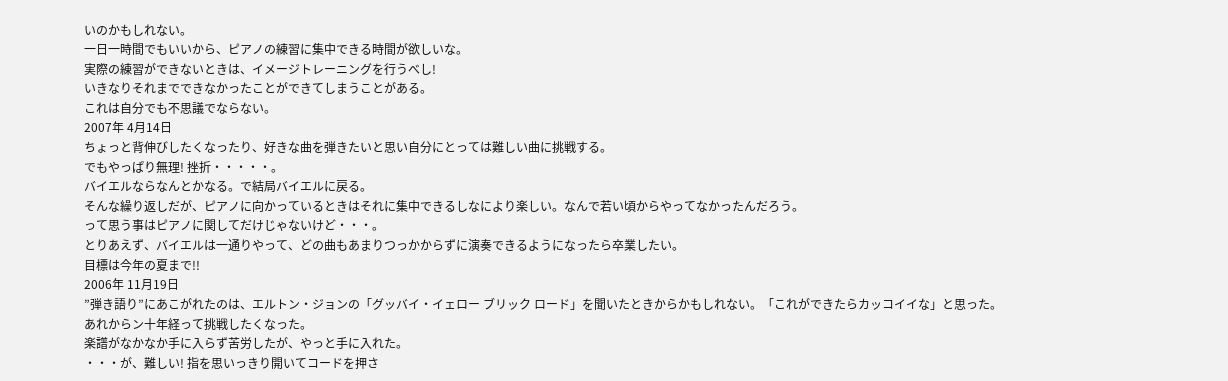いのかもしれない。
一日一時間でもいいから、ピアノの練習に集中できる時間が欲しいな。
実際の練習ができないときは、イメージトレーニングを行うべし!
いきなりそれまでできなかったことができてしまうことがある。
これは自分でも不思議でならない。
2007年 4月14日
ちょっと背伸びしたくなったり、好きな曲を弾きたいと思い自分にとっては難しい曲に挑戦する。
でもやっぱり無理! 挫折・・・・・。
バイエルならなんとかなる。で結局バイエルに戻る。
そんな繰り返しだが、ピアノに向かっているときはそれに集中できるしなにより楽しい。なんで若い頃からやってなかったんだろう。
って思う事はピアノに関してだけじゃないけど・・・。
とりあえず、バイエルは一通りやって、どの曲もあまりつっかからずに演奏できるようになったら卒業したい。
目標は今年の夏まで!!
2006年 11月19日
”弾き語り”にあこがれたのは、エルトン・ジョンの「グッバイ・イェロー ブリック ロード」を聞いたときからかもしれない。「これができたらカッコイイな」と思った。
あれからン十年経って挑戦したくなった。
楽譜がなかなか手に入らず苦労したが、やっと手に入れた。
・・・が、難しい! 指を思いっきり開いてコードを押さ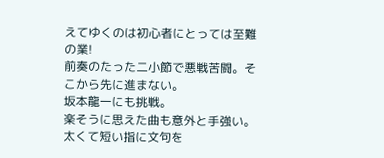えてゆくのは初心者にとっては至難の業!
前奏のたった二小節で悪戦苦闘。そこから先に進まない。
坂本龍一にも挑戦。
楽そうに思えた曲も意外と手強い。
太くて短い指に文句を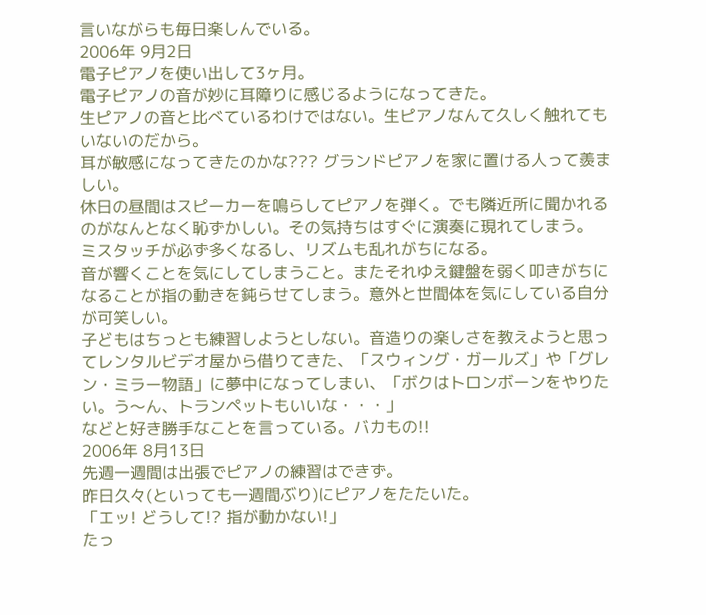言いながらも毎日楽しんでいる。
2006年 9月2日
電子ピアノを使い出して3ヶ月。
電子ピアノの音が妙に耳障りに感じるようになってきた。
生ピアノの音と比べているわけではない。生ピアノなんて久しく触れてもいないのだから。
耳が敏感になってきたのかな??? グランドピアノを家に置ける人って羨ましい。
休日の昼間はスピーカーを鳴らしてピアノを弾く。でも隣近所に聞かれるのがなんとなく恥ずかしい。その気持ちはすぐに演奏に現れてしまう。
ミスタッチが必ず多くなるし、リズムも乱れがちになる。
音が響くことを気にしてしまうこと。またそれゆえ鍵盤を弱く叩きがちになることが指の動きを鈍らせてしまう。意外と世間体を気にしている自分が可笑しい。
子どもはちっとも練習しようとしない。音造りの楽しさを教えようと思ってレンタルビデオ屋から借りてきた、「スウィング・ガールズ」や「グレン・ミラー物語」に夢中になってしまい、「ボクはトロンボーンをやりたい。う〜ん、トランペットもいいな・・・」
などと好き勝手なことを言っている。バカもの!!
2006年 8月13日
先週一週間は出張でピアノの練習はできず。
昨日久々(といっても一週間ぶり)にピアノをたたいた。
「エッ! どうして!? 指が動かない!」
たっ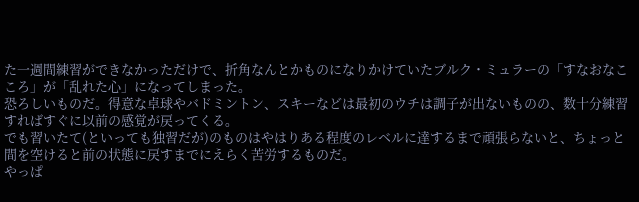た一週間練習ができなかっただけで、折角なんとかものになりかけていたブルク・ミュラーの「すなおなこころ」が「乱れた心」になってしまった。
恐ろしいものだ。得意な卓球やバドミントン、スキーなどは最初のウチは調子が出ないものの、数十分練習すればすぐに以前の感覚が戻ってくる。
でも習いたて(といっても独習だが)のものはやはりある程度のレベルに達するまで頑張らないと、ちょっと間を空けると前の状態に戻すまでにえらく苦労するものだ。
やっぱ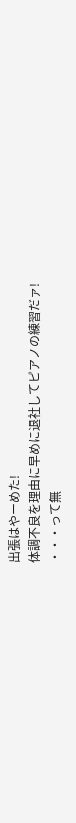出張はやーめた!
体調不良を理由に早めに退社してピアノの練習だァ!
・・・って無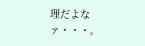理だよなァ・・・。